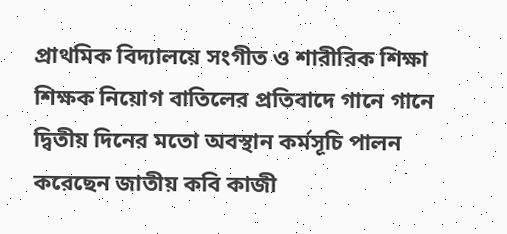প্রাথমিক বিদ্যালয়ে সংগীত ও শারীরিক শিক্ষা শিক্ষক নিয়োগ বাতিলের প্রতিবাদে গানে গানে দ্বিতীয় দিনের মতো অবস্থান কর্মসূচি পালন করেছেন জাতীয় কবি কাজী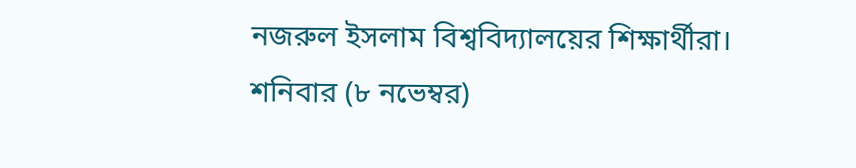নজরুল ইসলাম বিশ্ববিদ্যালয়ের শিক্ষার্থীরা।
শনিবার (৮ নভেম্বর)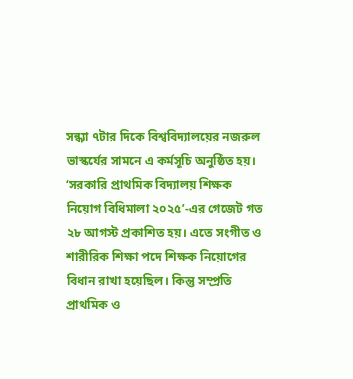সন্ধ্যা ৭টার দিকে বিশ্ববিদ্যালয়ের নজরুল ভাস্কর্যের সামনে এ কর্মসূচি অনুষ্ঠিত হয়।
‘সরকারি প্রাথমিক বিদ্যালয় শিক্ষক নিয়োগ বিধিমালা ২০২৫’-এর গেজেট গত ২৮ আগস্ট প্রকাশিত হয়। এতে সংগীত ও শারীরিক শিক্ষা পদে শিক্ষক নিয়োগের বিধান রাখা হয়েছিল। কিন্তু সম্প্রতি প্রাথমিক ও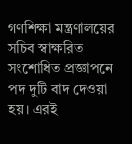গণশিক্ষা মন্ত্রণালয়ের সচিব স্বাক্ষরিত সংশোধিত প্রজ্ঞাপনে পদ দুটি বাদ দেওয়া হয়। এরই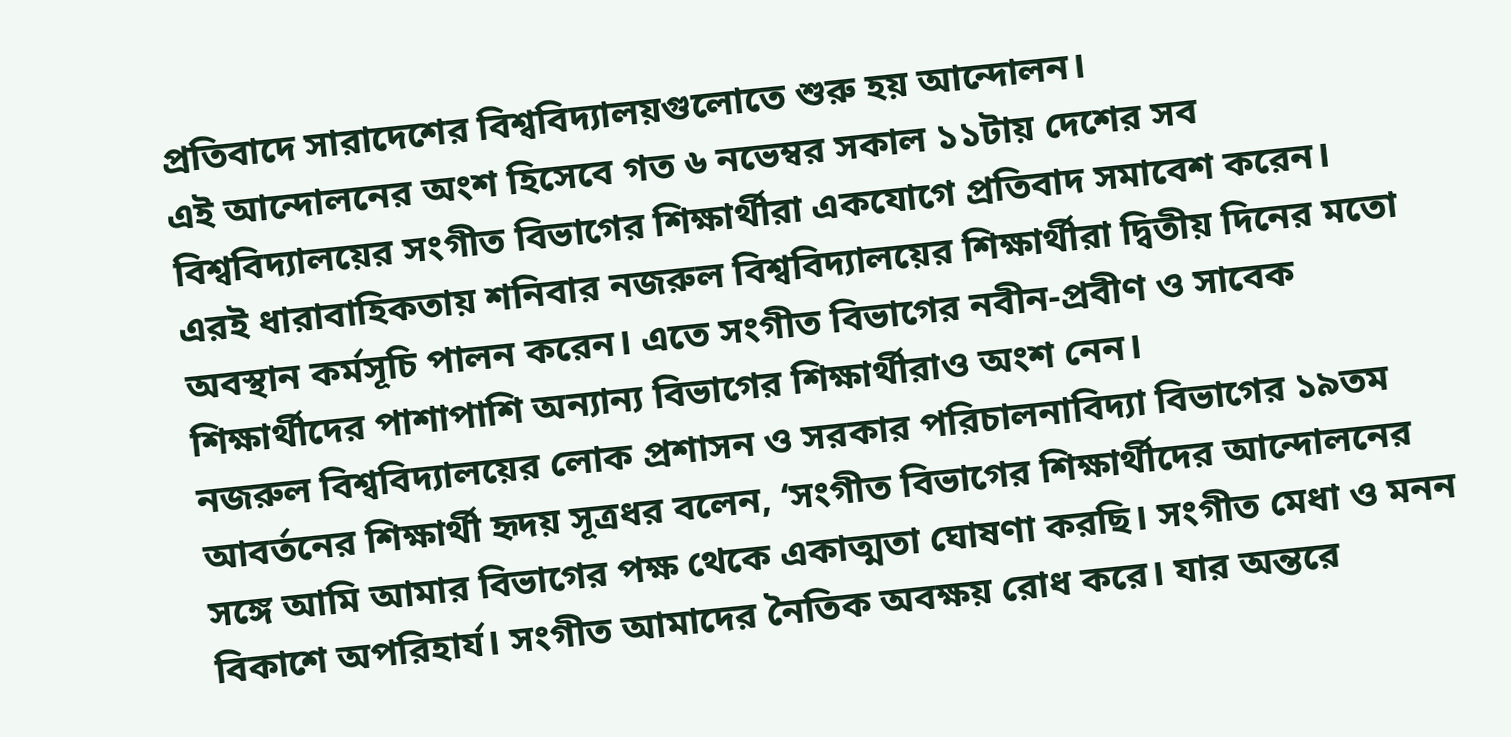প্রতিবাদে সারাদেশের বিশ্ববিদ্যালয়গুলোতে শুরু হয় আন্দোলন।
এই আন্দোলনের অংশ হিসেবে গত ৬ নভেম্বর সকাল ১১টায় দেশের সব বিশ্ববিদ্যালয়ের সংগীত বিভাগের শিক্ষার্থীরা একযোগে প্রতিবাদ সমাবেশ করেন।
এরই ধারাবাহিকতায় শনিবার নজরুল বিশ্ববিদ্যালয়ের শিক্ষার্থীরা দ্বিতীয় দিনের মতো অবস্থান কর্মসূচি পালন করেন। এতে সংগীত বিভাগের নবীন-প্রবীণ ও সাবেক শিক্ষার্থীদের পাশাপাশি অন্যান্য বিভাগের শিক্ষার্থীরাও অংশ নেন।
নজরুল বিশ্ববিদ্যালয়ের লোক প্রশাসন ও সরকার পরিচালনাবিদ্যা বিভাগের ১৯তম আবর্তনের শিক্ষার্থী হৃদয় সূত্রধর বলেন, ‘সংগীত বিভাগের শিক্ষার্থীদের আন্দোলনের সঙ্গে আমি আমার বিভাগের পক্ষ থেকে একাত্মতা ঘোষণা করছি। সংগীত মেধা ও মনন বিকাশে অপরিহার্য। সংগীত আমাদের নৈতিক অবক্ষয় রোধ করে। যার অন্তরে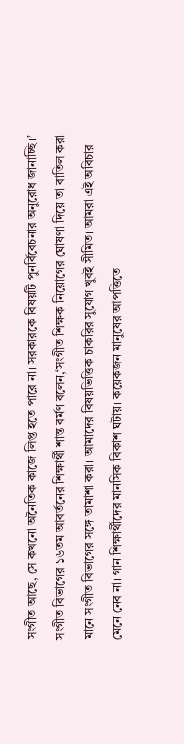সংগীত আছে, সে কখনো অনৈতিক কাজে লিপ্ত হতে পারে না। সরকারকে বিষয়টি পুনর্বিবেচনার অনুরোধ জানাচ্ছি।’
সংগীত বিভাগের ১৬তম আবর্তনের শিক্ষার্থী শান্ত বর্মণ বলেন,‘সংগীত শিক্ষক নিয়োগের ঘোষণা দিয়ে তা বাতিল করা মানে সংগীত বিভাগের সঙ্গে তামাশা করা। আমাদের বিষয়ভিত্তিক চাকরির সুযোগ খুবই সীমিত। আমরা এই অবিচার মেনে নেব না। গান শিক্ষার্থীদের মানসিক বিকাশ ঘটায়। কয়েকজন মানুষের আপত্তিতে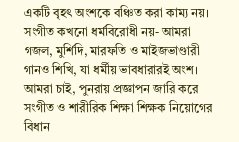একটি বৃহৎ অংশকে বঞ্চিত করা কাম্য নয়। সংগীত কখনো ধর্মবিরোধী নয়- আমরা গজল, মুর্শিদি, মারফতি ও মাইজভাণ্ডারী গানও শিখি, যা ধর্মীয় ভাবধারারই অংশ। আমরা চাই, পুনরায় প্রজ্ঞাপন জারি করে সংগীত ও শারীরিক শিক্ষা শিক্ষক নিয়োগের বিধান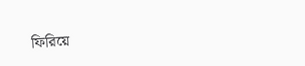ফিরিয়ে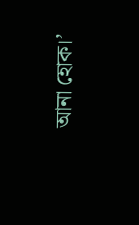আনা হোক।’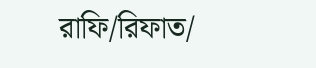রাফি/রিফাত/